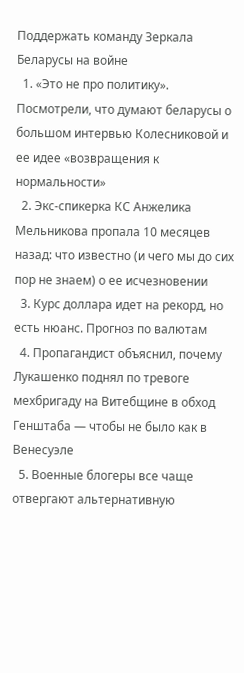Поддержать команду Зеркала
Беларусы на войне
  1. «Это не про политику». Посмотрели, что думают беларусы о большом интервью Колесниковой и ее идее «возвращения к нормальности»
  2. Экс-спикерка КС Анжелика Мельникова пропала 10 месяцев назад: что известно (и чего мы до сих пор не знаем) о ее исчезновении
  3. Курс доллара идет на рекорд, но есть нюанс. Прогноз по валютам
  4. Пропагандист объяснил, почему Лукашенко поднял по тревоге мехбригаду на Витебщине в обход Генштаба — чтобы не было как в Венесуэле
  5. Военные блогеры все чаще отвергают альтернативную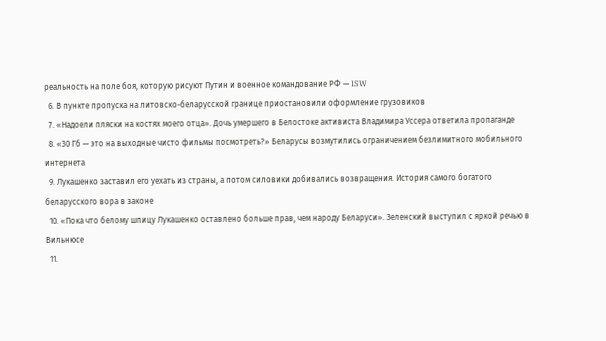реальность на поле боя, которую рисуют Путин и военное командование РФ — ISW
  6. В пункте пропуска на литовско-беларусской границе приостановили оформление грузовиков
  7. «Надоели пляски на костях моего отца». Дочь умершего в Белостоке активиста Владимира Уссера ответила пропаганде
  8. «30 Гб — это на выходные чисто фильмы посмотреть?» Беларусы возмутились ограничением безлимитного мобильного интернета
  9. Лукашенко заставил его уехать из страны, а потом силовики добивались возвращения. История самого богатого беларусского вора в законе
  10. «Пока что белому шпицу Лукашенко оставлено больше прав, чем народу Беларуси». Зеленский выступил с яркой речью в Вильнюсе
  11.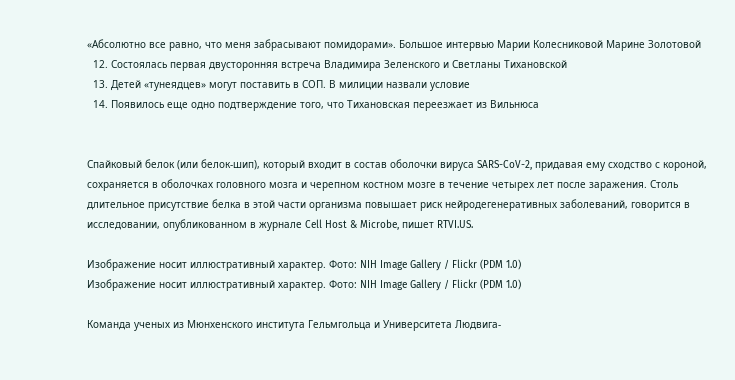«Абсолютно все равно, что меня забрасывают помидорами». Большое интервью Марии Колесниковой Марине Золотовой
  12. Состоялась первая двусторонняя встреча Владимира Зеленского и Светланы Тихановской
  13. Детей «тунеядцев» могут поставить в СОП. В милиции назвали условие
  14. Появилось еще одно подтверждение того, что Тихановская переезжает из Вильнюса


Спайковый белок (или белок-шип), который входит в состав оболочки вируса SARS-CoV-2, придавая ему сходство с короной, сохраняется в оболочках головного мозга и черепном костном мозге в течение четырех лет после заражения. Столь длительное присутствие белка в этой части организма повышает риск нейродегенеративных заболеваний, говорится в исследовании, опубликованном в журнале Cell Host & Microbe, пишет RTVI.US.

Изображение носит иллюстративный характер. Фото: NIH Image Gallery / Flickr (PDM 1.0)
Изображение носит иллюстративный характер. Фото: NIH Image Gallery / Flickr (PDM 1.0)

Команда ученых из Мюнхенского института Гельмгольца и Университета Людвига-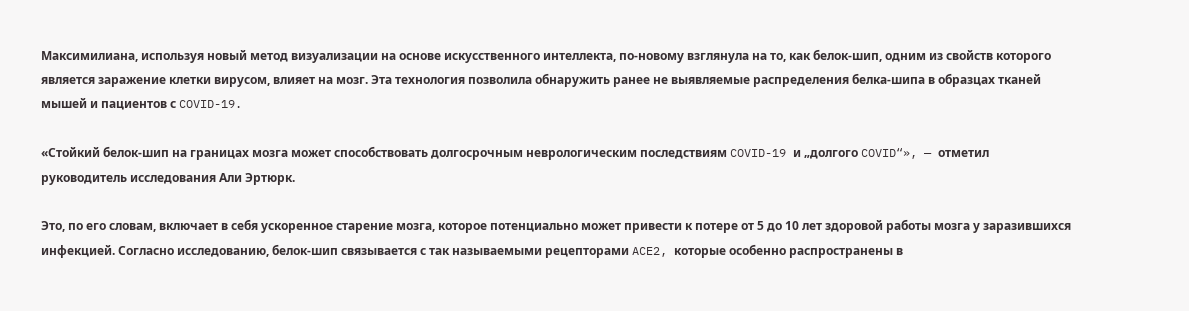Максимилиана, используя новый метод визуализации на основе искусственного интеллекта, по-новому взглянула на то, как белок-шип, одним из свойств которого является заражение клетки вирусом, влияет на мозг. Эта технология позволила обнаружить ранее не выявляемые распределения белка-шипа в образцах тканей мышей и пациентов с COVID-19.

«Стойкий белок-шип на границах мозга может способствовать долгосрочным неврологическим последствиям COVID-19 и „долгого COVID“», — отметил руководитель исследования Али Эртюрк.

Это, по его словам, включает в себя ускоренное старение мозга, которое потенциально может привести к потере от 5 до 10 лет здоровой работы мозга у заразившихся инфекцией. Согласно исследованию, белок-шип связывается с так называемыми рецепторами ACE2, которые особенно распространены в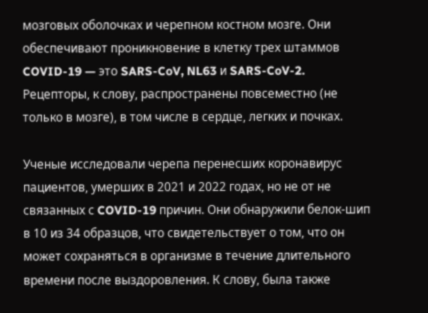мозговых оболочках и черепном костном мозге. Они обеспечивают проникновение в клетку трех штаммов COVID-19 — это SARS-CoV, NL63 и SARS-CoV-2. Рецепторы, к слову, распространены повсеместно (не только в мозге), в том числе в сердце, легких и почках.

Ученые исследовали черепа перенесших коронавирус пациентов, умерших в 2021 и 2022 годах, но не от не связанных с COVID-19 причин. Они обнаружили белок-шип в 10 из 34 образцов, что свидетельствует о том, что он может сохраняться в организме в течение длительного времени после выздоровления. К слову, была также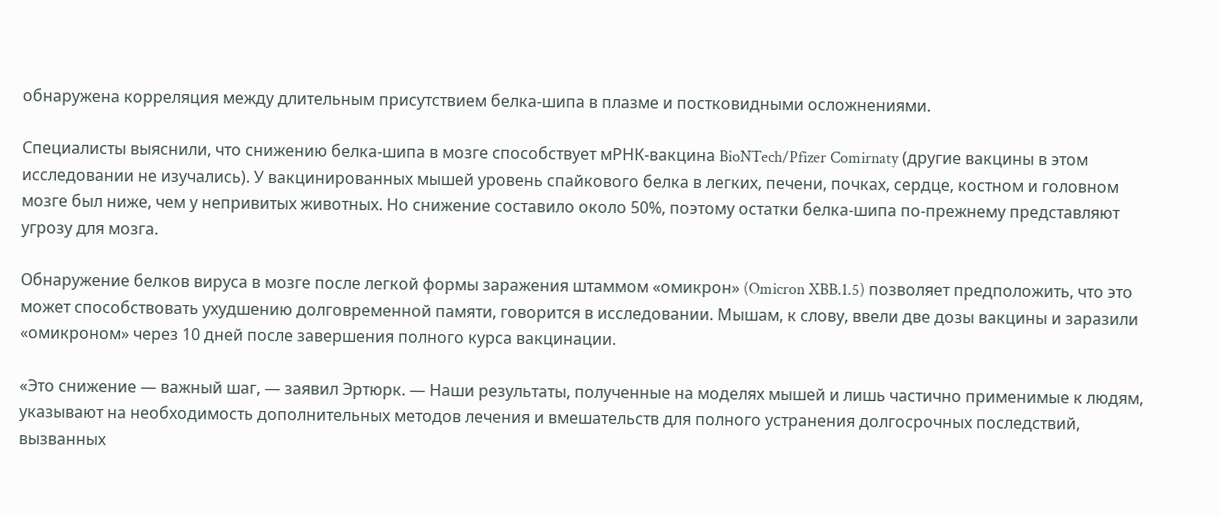обнаружена корреляция между длительным присутствием белка-шипа в плазме и постковидными осложнениями.

Специалисты выяснили, что снижению белка-шипа в мозге способствует мРНК-вакцина BioNTech/Pfizer Comirnaty (другие вакцины в этом исследовании не изучались). У вакцинированных мышей уровень спайкового белка в легких, печени, почках, сердце, костном и головном мозге был ниже, чем у непривитых животных. Но снижение составило около 50%, поэтому остатки белка-шипа по-прежнему представляют угрозу для мозга.

Обнаружение белков вируса в мозге после легкой формы заражения штаммом «омикрон» (Omicron XBB.1.5) позволяет предположить, что это может способствовать ухудшению долговременной памяти, говорится в исследовании. Мышам, к слову, ввели две дозы вакцины и заразили «омикроном» через 10 дней после завершения полного курса вакцинации.

«Это снижение — важный шаг, — заявил Эртюрк. — Наши результаты, полученные на моделях мышей и лишь частично применимые к людям, указывают на необходимость дополнительных методов лечения и вмешательств для полного устранения долгосрочных последствий, вызванных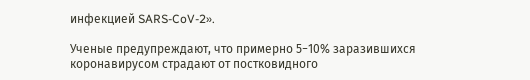инфекцией SARS-CoV-2».

Ученые предупреждают, что примерно 5−10% заразившихся коронавирусом страдают от постковидного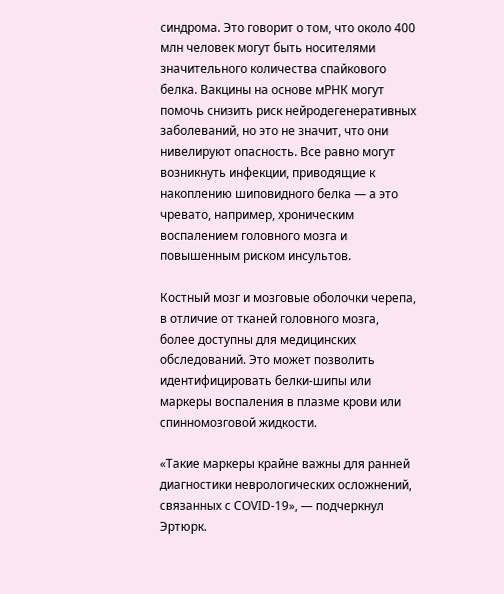синдрома. Это говорит о том, что около 400 млн человек могут быть носителями значительного количества спайкового белка. Вакцины на основе мРНК могут помочь снизить риск нейродегенеративных заболеваний, но это не значит, что они нивелируют опасность. Все равно могут возникнуть инфекции, приводящие к накоплению шиповидного белка — а это чревато, например, хроническим воспалением головного мозга и повышенным риском инсультов.

Костный мозг и мозговые оболочки черепа, в отличие от тканей головного мозга, более доступны для медицинских обследований. Это может позволить идентифицировать белки-шипы или маркеры воспаления в плазме крови или спинномозговой жидкости.

«Такие маркеры крайне важны для ранней диагностики неврологических осложнений, связанных с COVID-19», — подчеркнул Эртюрк.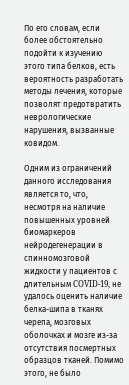По его словам, если более обстоятельно подойти к изучению этого типа белков, есть вероятность разработать методы лечения, которые позволят предотвратить неврологические нарушения, вызванные ковидом.

Одним из ограничений данного исследования является то, что, несмотря на наличие повышенных уровней биомаркеров нейродегенерации в спинномозговой жидкости у пациентов с длительным COVID-19, не удалось оценить наличие белка-шипа в тканях черепа, мозговых оболочках и мозге из-за отсутствия посмертных образцов тканей. Помимо этого, не было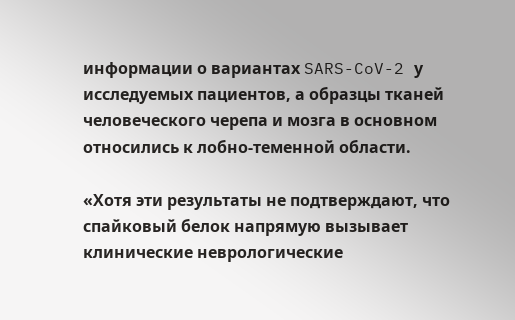информации о вариантах SARS-CoV-2 у исследуемых пациентов, а образцы тканей человеческого черепа и мозга в основном относились к лобно-теменной области.

«Хотя эти результаты не подтверждают, что спайковый белок напрямую вызывает клинические неврологические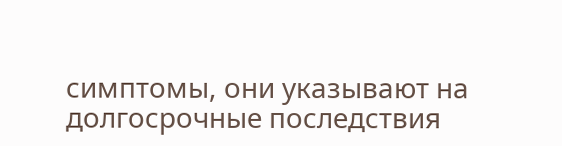симптомы, они указывают на долгосрочные последствия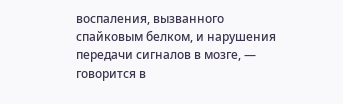воспаления, вызванного спайковым белком, и нарушения передачи сигналов в мозге, — говорится в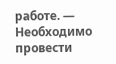работе. — Необходимо провести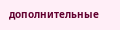дополнительные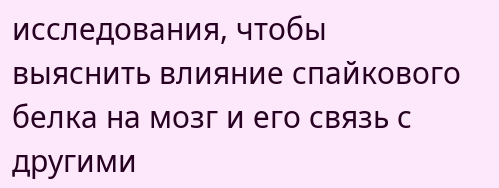исследования, чтобы выяснить влияние спайкового белка на мозг и его связь с другими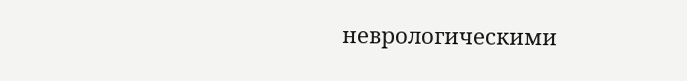неврологическими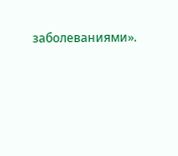заболеваниями».